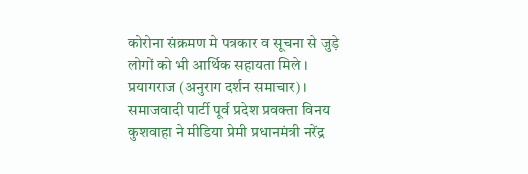कोरोना संक्रमण मे पत्रकार व सूचना से जुड़े लोगों को भी आर्थिक सहायता मिले ।
प्रयागराज (अनुराग दर्शन समाचार) । समाजवादी पार्टी पूर्व प्रदेश प्रवक्ता विनय कुशवाहा ने मीडिया प्रेमी प्रधानमंत्री नरेंद्र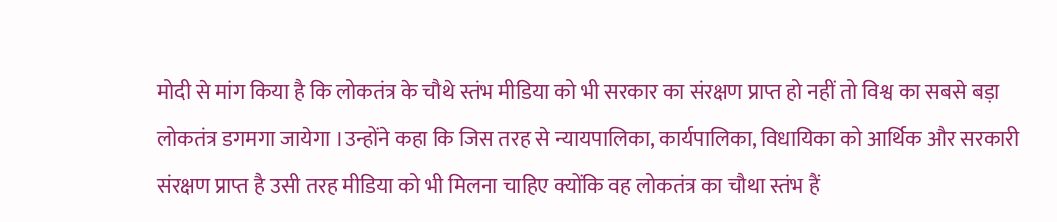मोदी से मांग किया है कि लोकतंत्र के चौथे स्तंभ मीडिया को भी सरकार का संरक्षण प्राप्त हो नहीं तो विश्व का सबसे बड़ा लोकतंत्र डगमगा जायेगा ।उन्होंने कहा कि जिस तरह से न्यायपालिका, कार्यपालिका, विधायिका को आर्थिक और सरकारी संरक्षण प्राप्त है उसी तरह मीडिया को भी मिलना चाहिए क्योंकि वह लोकतंत्र का चौथा स्तंभ हैं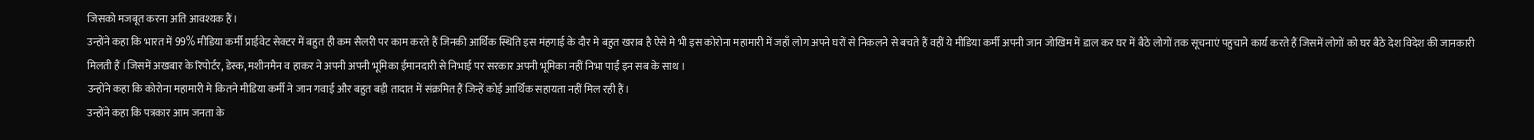जिसको मजबूत करना अति आवश्यक हैं।
उन्होंने कहा कि भारत में 99% मीडिया कर्मी प्राईवेट सेक्टर में बहुत ही कम सैलरी पर काम करते हैं जिनकी आर्थिक स्थिति इस मंहगाई के दौर मे बहुत खराब है ऐसे मे भी इस कोरोना महामारी में जहाँ लोग अपने घरों से निकलने से बचते हैं वहीं ये मीडिया कर्मी अपनी जान जोखिम में डाल कर घर में बैठे लोगों तक सूचनाएं पहुचाने कार्य करते हैं जिसमें लोगों को घर बैठे देश विदेश की जानकारी मिलती हैं ।जिसमें अखबार के रिपोर्टर, डेस्क, मशीनमैन व हाकर ने अपनी अपनी भूमिका ईमानदारी से निभाई पर सरकार अपनी भूमिका नहीं निभा पाईं इन सब के साथ ।
उन्होंने कहा कि कोरोना महामारी मे कितने मीडिया कर्मी ने जान गवाई और बहुत बड़ी तादात में संक्रमित हैं जिन्हें कोई आर्थिक सहायता नहीं मिल रही हैं।
उन्होंने कहा कि पत्रकार आम जनता के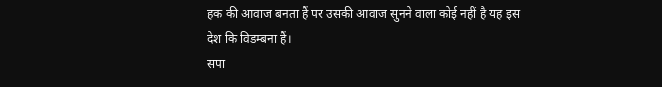हक की आवाज बनता हैं पर उसकी आवाज सुनने वाला कोई नहीं है यह इस देश कि विडम्बना हैं।
सपा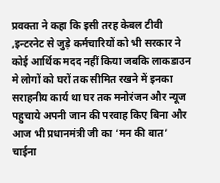प्रवक्ता ने कहा कि इसी तरह केबल टीवी ,इन्टरनेट से जुड़े कर्मचारियों को भी सरकार ने कोई आर्थिक मदद नहीं किया जबकि लाकडाउन मे लोगों को घरों तक सीमित रखने में इनका सराहनीय कार्य था घर तक मनोरंजन और न्यूज पहुचाये अपनी जान की परवाह किए बिना और आज भी प्रधानमंत्री जी का ‘मन की बात’ चाईना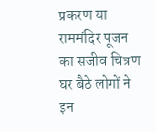प्रकरण या राममंदिर पूजन का सजीव चित्रण घर बैठे लोगों ने इन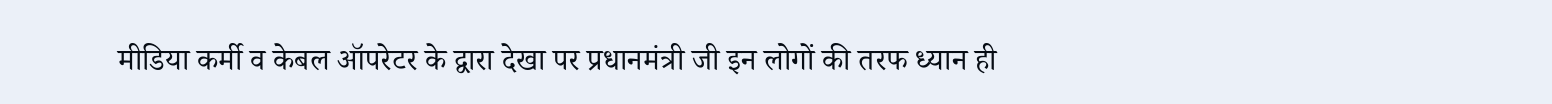मीडिया कर्मी व केबल ऑपरेटर के द्वारा देखा पर प्रधानमंत्री जी इन लोगों की तरफ ध्यान ही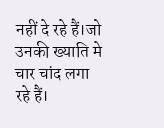नहीं दे रहे हैं।जो उनकी ख्याति मे चार चांद लगा रहे हैं।